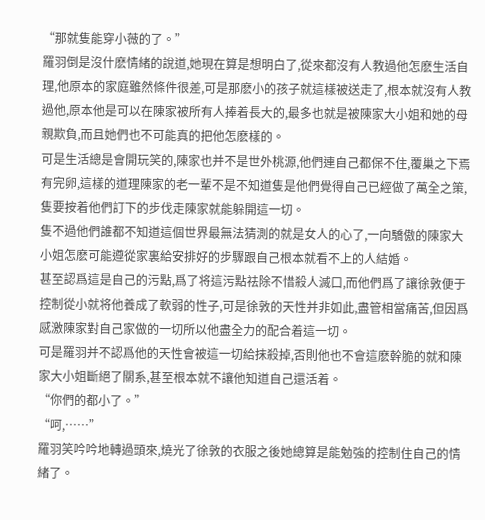“那就隻能穿小薇的了。”
羅羽倒是沒什麽情緒的說道,她現在算是想明白了,從來都沒有人教過他怎麽生活自理,他原本的家庭雖然條件很差,可是那麽小的孩子就這樣被送走了,根本就沒有人教過他,原本他是可以在陳家被所有人捧着長大的,最多也就是被陳家大小姐和她的母親欺負,而且她們也不可能真的把他怎麽樣的。
可是生活總是會開玩笑的,陳家也并不是世外桃源,他們連自己都保不住,覆巢之下焉有完卵,這樣的道理陳家的老一輩不是不知道隻是他們覺得自己已經做了萬全之策,隻要按着他們訂下的步伐走陳家就能躲開這一切。
隻不過他們誰都不知道這個世界最無法猜測的就是女人的心了,一向驕傲的陳家大小姐怎麽可能遵從家裏給安排好的步驟跟自己根本就看不上的人結婚。
甚至認爲這是自己的污點,爲了将這污點祛除不惜殺人滅口,而他們爲了讓徐敦便于控制從小就将他養成了軟弱的性子,可是徐敦的天性并非如此,盡管相當痛苦,但因爲感激陳家對自己家做的一切所以他盡全力的配合着這一切。
可是羅羽并不認爲他的天性會被這一切給抹殺掉,否則他也不會這麽幹脆的就和陳家大小姐斷絕了關系,甚至根本就不讓他知道自己還活着。
“你們的都小了。”
“呵,……”
羅羽笑吟吟地轉過頭來,燒光了徐敦的衣服之後她總算是能勉強的控制住自己的情緒了。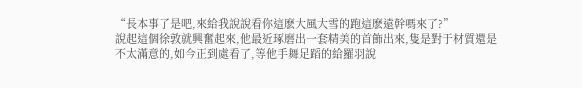“長本事了是吧,來給我說說看你這麽大風大雪的跑這麽遠幹嗎來了?”
說起這個徐敦就興奮起來,他最近琢磨出一套精美的首飾出來,隻是對于材質還是不太滿意的,如今正到處看了,等他手舞足蹈的給羅羽說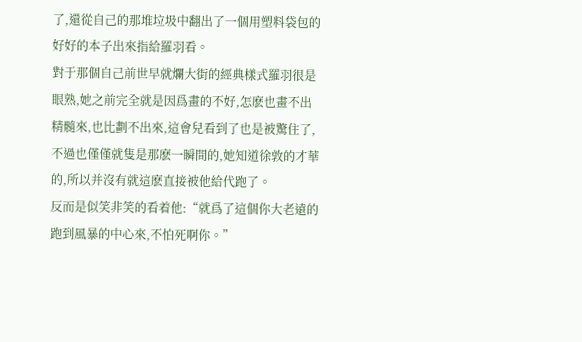了,還從自己的那堆垃圾中翻出了一個用塑料袋包的好好的本子出來指給羅羽看。
對于那個自己前世早就爛大街的經典樣式羅羽很是眼熟,她之前完全就是因爲畫的不好,怎麽也畫不出精髓來,也比劃不出來,這會兒看到了也是被驚住了,不過也僅僅就隻是那麽一瞬間的,她知道徐敦的才華的,所以并沒有就這麽直接被他給代跑了。
反而是似笑非笑的看着他:“就爲了這個你大老遠的跑到風暴的中心來,不怕死啊你。”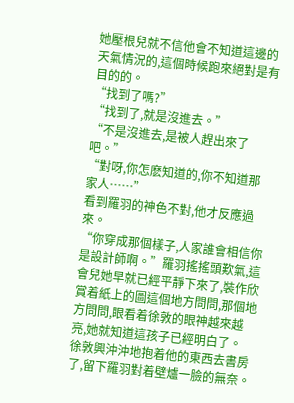她壓根兒就不信他會不知道這邊的天氣情況的,這個時候跑來絕對是有目的的。
“找到了嗎?”
“找到了,就是沒進去。”
“不是沒進去,是被人趕出來了吧。”
“對呀,你怎麽知道的,你不知道那家人……”
看到羅羽的神色不對,他才反應過來。
“你穿成那個樣子,人家誰會相信你是設計師啊。”羅羽搖搖頭歎氣,這會兒她早就已經平靜下來了,裝作欣賞着紙上的圖這個地方問問,那個地方問問,眼看着徐敦的眼神越來越亮,她就知道這孩子已經明白了。
徐敦興沖沖地抱着他的東西去書房了,留下羅羽對着壁爐一臉的無奈。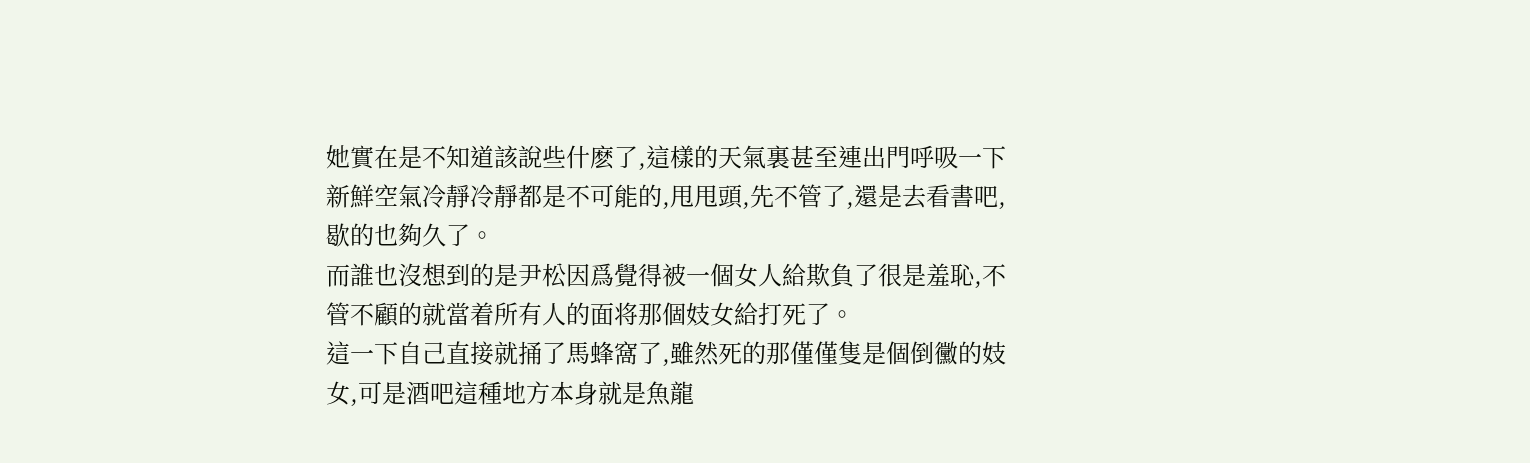她實在是不知道該說些什麽了,這樣的天氣裏甚至連出門呼吸一下新鮮空氣冷靜冷靜都是不可能的,甩甩頭,先不管了,還是去看書吧,歇的也夠久了。
而誰也沒想到的是尹松因爲覺得被一個女人給欺負了很是羞恥,不管不顧的就當着所有人的面将那個妓女給打死了。
這一下自己直接就捅了馬蜂窩了,雖然死的那僅僅隻是個倒黴的妓女,可是酒吧這種地方本身就是魚龍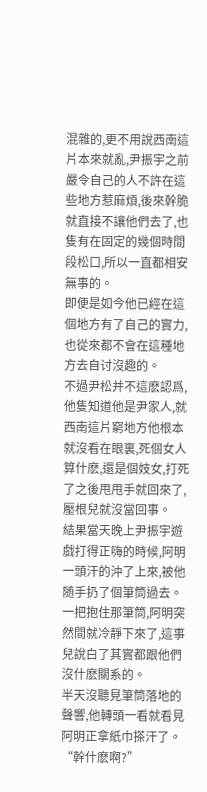混雜的,更不用說西南這片本來就亂,尹振宇之前嚴令自己的人不許在這些地方惹麻煩,後來幹脆就直接不讓他們去了,也隻有在固定的幾個時間段松口,所以一直都相安無事的。
即便是如今他已經在這個地方有了自己的實力,也從來都不會在這種地方去自讨沒趣的。
不過尹松并不這麽認爲,他隻知道他是尹家人,就西南這片窮地方他根本就沒看在眼裏,死個女人算什麽,還是個妓女,打死了之後甩甩手就回來了,壓根兒就沒當回事。
結果當天晚上尹振宇遊戲打得正嗨的時候,阿明一頭汗的沖了上來,被他随手扔了個筆筒過去。
一把抱住那筆筒,阿明突然間就冷靜下來了,這事兒說白了其實都跟他們沒什麽關系的。
半天沒聽見筆筒落地的聲響,他轉頭一看就看見阿明正拿紙巾搽汗了。
“幹什麽啊?”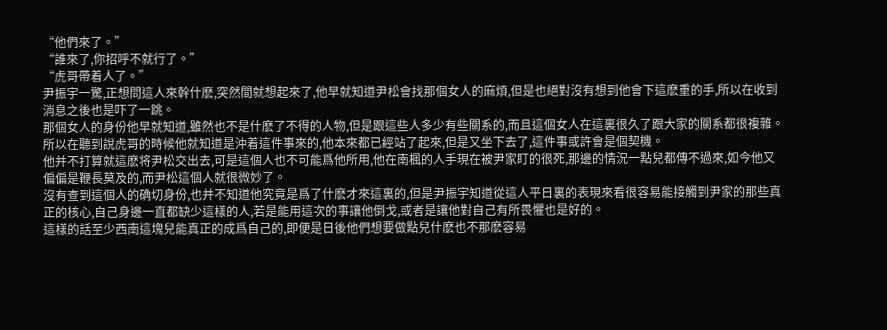“他們來了。”
“誰來了,你招呼不就行了。”
“虎哥帶着人了。”
尹振宇一驚,正想問這人來幹什麽,突然間就想起來了,他早就知道尹松會找那個女人的麻煩,但是也絕對沒有想到他會下這麽重的手,所以在收到消息之後也是吓了一跳。
那個女人的身份他早就知道,雖然也不是什麽了不得的人物,但是跟這些人多少有些關系的,而且這個女人在這裏很久了跟大家的關系都很複雜。
所以在聽到說虎哥的時候他就知道是沖着這件事來的,他本來都已經站了起來,但是又坐下去了,這件事或許會是個契機。
他并不打算就這麽将尹松交出去,可是這個人也不可能爲他所用,他在南楓的人手現在被尹家盯的很死,那邊的情況一點兒都傳不過來,如今他又偏偏是鞭長莫及的,而尹松這個人就很微妙了。
沒有查到這個人的确切身份,也并不知道他究竟是爲了什麽才來這裏的,但是尹振宇知道從這人平日裏的表現來看很容易能接觸到尹家的那些真正的核心,自己身邊一直都缺少這樣的人,若是能用這次的事讓他倒戈,或者是讓他對自己有所畏懼也是好的。
這樣的話至少西南這塊兒能真正的成爲自己的,即便是日後他們想要做點兒什麽也不那麽容易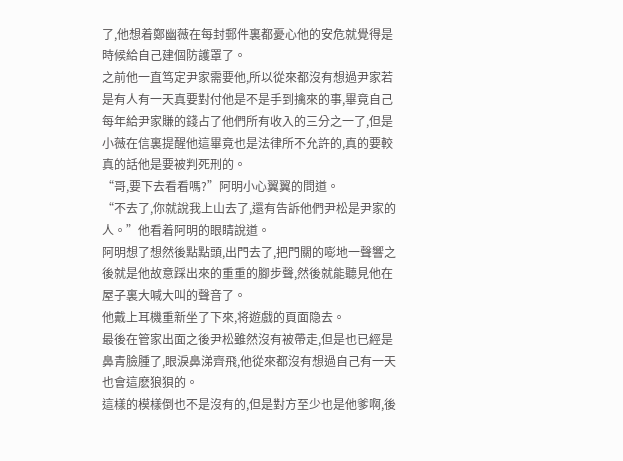了,他想着鄭幽薇在每封郵件裏都憂心他的安危就覺得是時候給自己建個防護罩了。
之前他一直笃定尹家需要他,所以從來都沒有想過尹家若是有人有一天真要對付他是不是手到擒來的事,畢竟自己每年給尹家賺的錢占了他們所有收入的三分之一了,但是小薇在信裏提醒他這畢竟也是法律所不允許的,真的要較真的話他是要被判死刑的。
“哥,要下去看看嗎?”阿明小心翼翼的問道。
“不去了,你就說我上山去了,還有告訴他們尹松是尹家的人。”他看着阿明的眼睛說道。
阿明想了想然後點點頭,出門去了,把門關的嘭地一聲響之後就是他故意踩出來的重重的腳步聲,然後就能聽見他在屋子裏大喊大叫的聲音了。
他戴上耳機重新坐了下來,将遊戲的頁面隐去。
最後在管家出面之後尹松雖然沒有被帶走,但是也已經是鼻青臉腫了,眼淚鼻涕齊飛,他從來都沒有想過自己有一天也會這麽狼狽的。
這樣的模樣倒也不是沒有的,但是對方至少也是他爹啊,後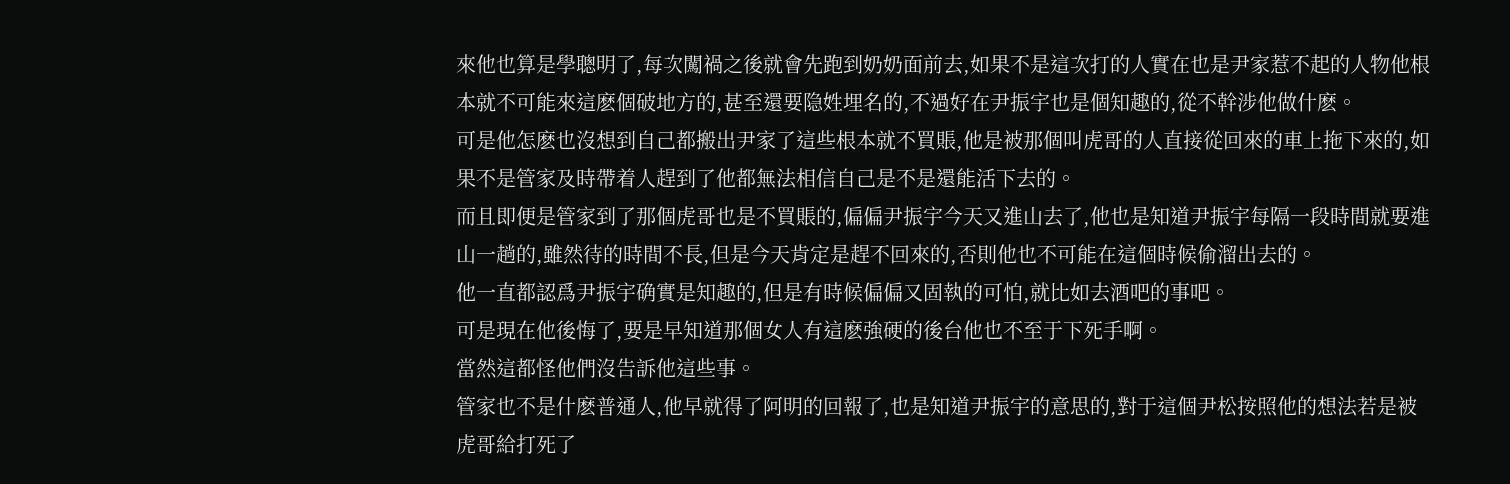來他也算是學聰明了,每次闖禍之後就會先跑到奶奶面前去,如果不是這次打的人實在也是尹家惹不起的人物他根本就不可能來這麽個破地方的,甚至還要隐姓埋名的,不過好在尹振宇也是個知趣的,從不幹涉他做什麽。
可是他怎麽也沒想到自己都搬出尹家了這些根本就不買賬,他是被那個叫虎哥的人直接從回來的車上拖下來的,如果不是管家及時帶着人趕到了他都無法相信自己是不是還能活下去的。
而且即便是管家到了那個虎哥也是不買賬的,偏偏尹振宇今天又進山去了,他也是知道尹振宇每隔一段時間就要進山一趟的,雖然待的時間不長,但是今天肯定是趕不回來的,否則他也不可能在這個時候偷溜出去的。
他一直都認爲尹振宇确實是知趣的,但是有時候偏偏又固執的可怕,就比如去酒吧的事吧。
可是現在他後悔了,要是早知道那個女人有這麽強硬的後台他也不至于下死手啊。
當然這都怪他們沒告訴他這些事。
管家也不是什麽普通人,他早就得了阿明的回報了,也是知道尹振宇的意思的,對于這個尹松按照他的想法若是被虎哥給打死了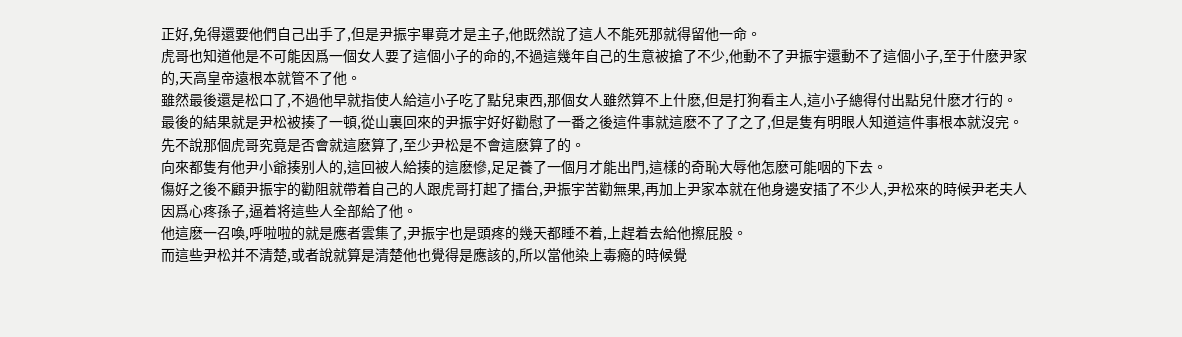正好,免得還要他們自己出手了,但是尹振宇畢竟才是主子,他既然說了這人不能死那就得留他一命。
虎哥也知道他是不可能因爲一個女人要了這個小子的命的,不過這幾年自己的生意被搶了不少,他動不了尹振宇還動不了這個小子,至于什麽尹家的,天高皇帝遠根本就管不了他。
雖然最後還是松口了,不過他早就指使人給這小子吃了點兒東西,那個女人雖然算不上什麽,但是打狗看主人,這小子總得付出點兒什麽才行的。
最後的結果就是尹松被揍了一頓,從山裏回來的尹振宇好好勸慰了一番之後這件事就這麽不了了之了,但是隻有明眼人知道這件事根本就沒完。
先不說那個虎哥究竟是否會就這麽算了,至少尹松是不會這麽算了的。
向來都隻有他尹小爺揍别人的,這回被人給揍的這麽慘,足足養了一個月才能出門,這樣的奇恥大辱他怎麽可能咽的下去。
傷好之後不顧尹振宇的勸阻就帶着自己的人跟虎哥打起了擂台,尹振宇苦勸無果,再加上尹家本就在他身邊安插了不少人,尹松來的時候尹老夫人因爲心疼孫子,逼着将這些人全部給了他。
他這麽一召喚,呼啦啦的就是應者雲集了,尹振宇也是頭疼的幾天都睡不着,上趕着去給他擦屁股。
而這些尹松并不清楚,或者說就算是清楚他也覺得是應該的,所以當他染上毒瘾的時候覺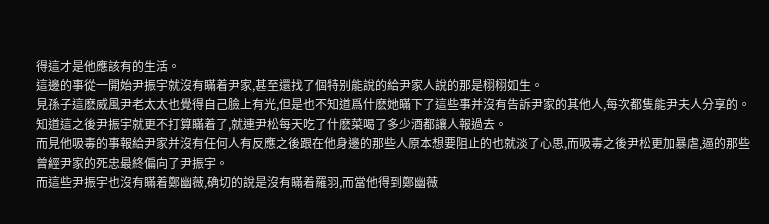得這才是他應該有的生活。
這邊的事從一開始尹振宇就沒有瞞着尹家,甚至還找了個特别能說的給尹家人說的那是栩栩如生。
見孫子這麽威風尹老太太也覺得自己臉上有光,但是也不知道爲什麽她瞞下了這些事并沒有告訴尹家的其他人,每次都隻能尹夫人分享的。
知道這之後尹振宇就更不打算瞞着了,就連尹松每天吃了什麽菜喝了多少酒都讓人報過去。
而見他吸毒的事報給尹家并沒有任何人有反應之後跟在他身邊的那些人原本想要阻止的也就淡了心思,而吸毒之後尹松更加暴虐,逼的那些曾經尹家的死忠最終偏向了尹振宇。
而這些尹振宇也沒有瞞着鄭幽薇,确切的說是沒有瞞着羅羽,而當他得到鄭幽薇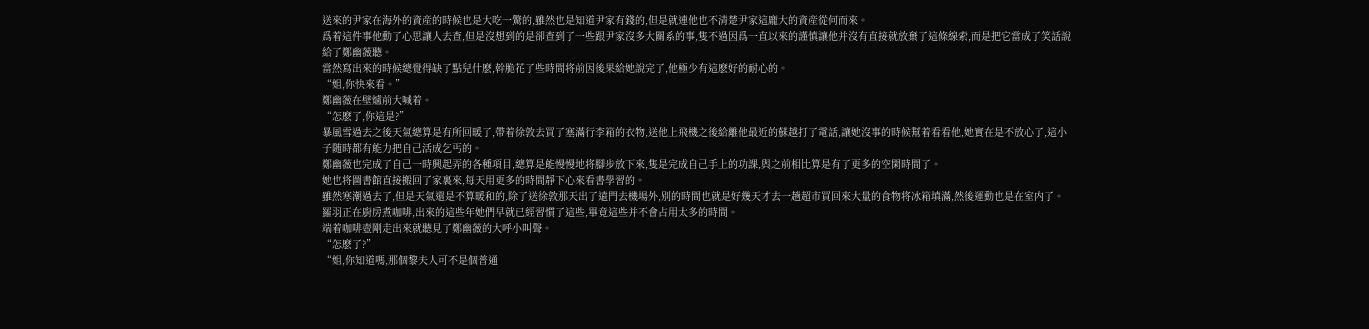送來的尹家在海外的資産的時候也是大吃一驚的,雖然也是知道尹家有錢的,但是就連他也不清楚尹家這龐大的資産從何而來。
爲着這件事他動了心思讓人去查,但是沒想到的是卻查到了一些跟尹家沒多大關系的事,隻不過因爲一直以來的謹慎讓他并沒有直接就放棄了這條線索,而是把它當成了笑話說給了鄭幽薇聽。
當然寫出來的時候總覺得缺了點兒什麽,幹脆花了些時間将前因後果給她說完了,他極少有這麽好的耐心的。
“姐,你快來看。”
鄭幽薇在壁爐前大喊着。
“怎麽了,你這是?”
暴風雪過去之後天氣總算是有所回暖了,帶着徐敦去買了塞滿行李箱的衣物,送他上飛機之後給離他最近的蘇越打了電話,讓她沒事的時候幫着看看他,她實在是不放心了,這小子随時都有能力把自己活成乞丐的。
鄭幽薇也完成了自己一時興起弄的各種項目,總算是能慢慢地将腳步放下來,隻是完成自己手上的功課,與之前相比算是有了更多的空閑時間了。
她也将圖書館直接搬回了家裏來,每天用更多的時間靜下心來看書學習的。
雖然寒潮過去了,但是天氣還是不算暖和的,除了送徐敦那天出了遠門去機場外,别的時間也就是好幾天才去一趟超市買回來大量的食物将冰箱填滿,然後運動也是在室内了。
羅羽正在廚房煮咖啡,出來的這些年她們早就已經習慣了這些,畢竟這些并不會占用太多的時間。
端着咖啡壺剛走出來就聽見了鄭幽薇的大呼小叫聲。
“怎麽了?”
“姐,你知道嗎,那個黎夫人可不是個普通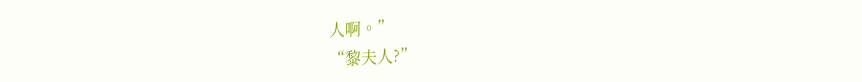人啊。”
“黎夫人?”